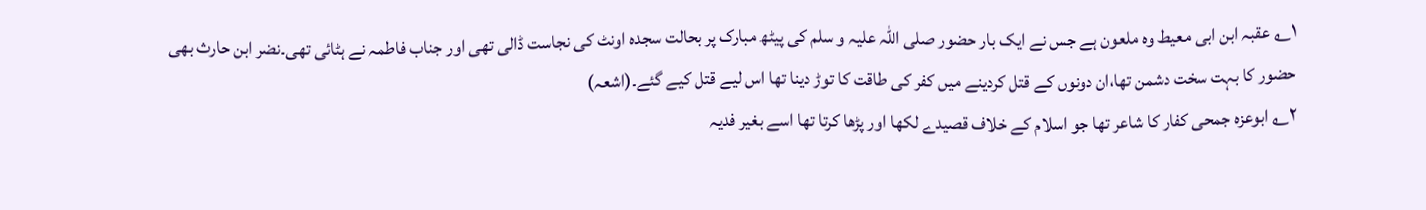۱؎ عقبہ ابن ابی معیط وہ ملعون ہے جس نے ایک بار حضور صلی اللہ علیہ و سلم کی پیٹھ مبارک پر بحالت سجدہ اونٹ کی نجاست ڈالی تھی اور جناب فاطمہ نے ہٹائی تھی۔نضر ابن حارث بھی حضور کا بہت سخت دشمن تھا،ان دونوں کے قتل کردینے میں کفر کی طاقت کا توڑ دینا تھا اس لیے قتل کیے گئے۔(اشعہ)
۲؎ ابوعزہ جمحی کفار کا شاعر تھا جو اسلام کے خلاف قصیدے لکھا اور پڑھا کرتا تھا اسے بغیر فدیہ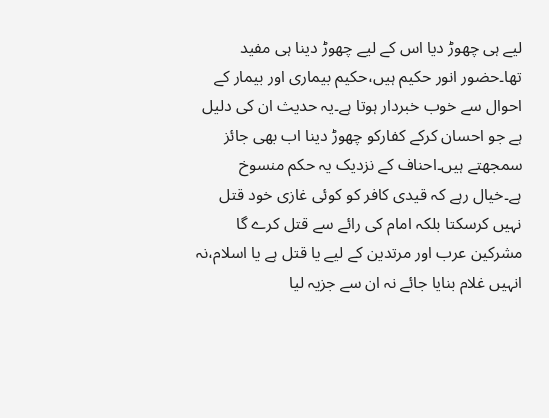لیے ہی چھوڑ دیا اس کے لیے چھوڑ دینا ہی مفید تھا۔حضور انور حکیم ہیں،حکیم بیماری اور بیمار کے احوال سے خوب خبردار ہوتا ہے۔یہ حدیث ان کی دلیل ہے جو احسان کرکے کفارکو چھوڑ دینا اب بھی جائز سمجھتے ہیں۔احناف کے نزدیک یہ حکم منسوخ ہے۔خیال رہے کہ قیدی کافر کو کوئی غازی خود قتل نہیں کرسکتا بلکہ امام کی رائے سے قتل کرے گا مشرکین عرب اور مرتدین کے لیے یا قتل ہے یا اسلام،نہ انہیں غلام بنایا جائے نہ ان سے جزیہ لیا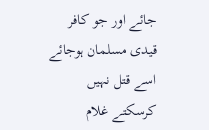جائے اور جو کافر قیدی مسلمان ہوجائے اسے قتل نہیں کرسکتے غلام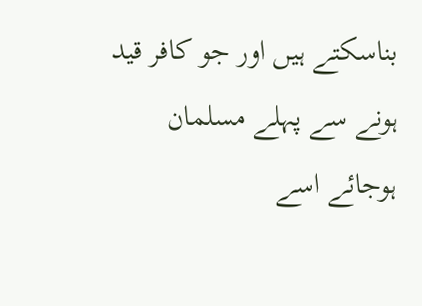بناسکتے ہیں اور جو کافر قید ہونے سے پہلے مسلمان ہوجائے اسے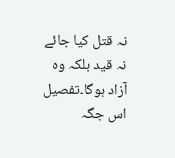نہ قتل کیا جائے نہ قید بلکہ وہ آزاد ہوگا۔تفصیل اس جگہ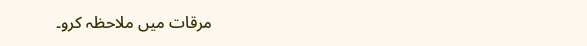مرقات میں ملاحظہ کرو۔